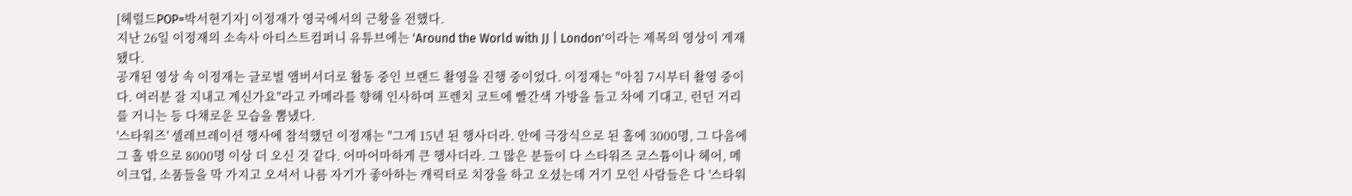[헤럴드POP=박서현기자] 이정재가 영국에서의 근황을 전했다.
지난 26일 이정재의 소속사 아티스트컴퍼니 유튜브에는 'Around the World with JJ | London'이라는 제목의 영상이 게재됐다.
공개된 영상 속 이정재는 글로벌 앰버서더로 활동 중인 브랜드 촬영을 진행 중이었다. 이정재는 "아침 7시부터 촬영 중이다. 여러분 잘 지내고 계신가요"라고 카메라를 향해 인사하며 프렌치 코트에 빨간색 가방을 들고 차에 기대고, 런던 거리를 거니는 등 다채로운 모습을 뽐냈다.
'스타워즈' 셀레브레이션 행사에 참석했던 이정재는 "그게 15년 된 행사더라. 안에 극장식으로 된 홀에 3000명, 그 다음에 그 홀 밖으로 8000명 이상 더 오신 것 같다. 어마어마하게 큰 행사더라. 그 많은 분들이 다 스타워즈 코스튬이나 헤어, 메이크업, 소품들을 막 가지고 오셔서 나름 자기가 좋아하는 캐릭터로 치장을 하고 오셨는데 거기 모인 사람들은 다 '스타워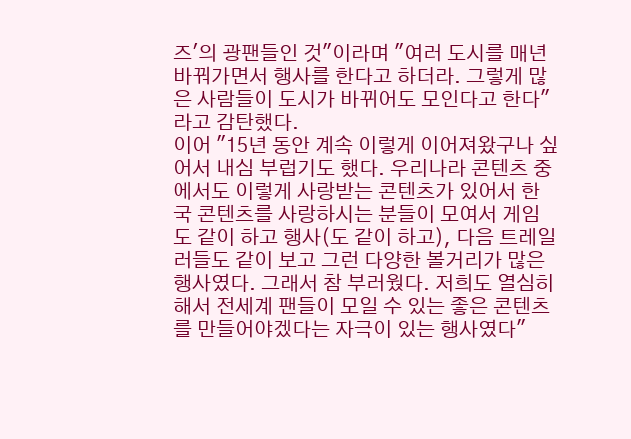즈'의 광팬들인 것"이라며 "여러 도시를 매년 바꿔가면서 행사를 한다고 하더라. 그렇게 많은 사람들이 도시가 바뀌어도 모인다고 한다"라고 감탄했다.
이어 "15년 동안 계속 이렇게 이어져왔구나 싶어서 내심 부럽기도 했다. 우리나라 콘텐츠 중에서도 이렇게 사랑받는 콘텐츠가 있어서 한국 콘텐츠를 사랑하시는 분들이 모여서 게임도 같이 하고 행사(도 같이 하고), 다음 트레일러들도 같이 보고 그런 다양한 볼거리가 많은 행사였다. 그래서 참 부러웠다. 저희도 열심히 해서 전세계 팬들이 모일 수 있는 좋은 콘텐츠를 만들어야겠다는 자극이 있는 행사였다"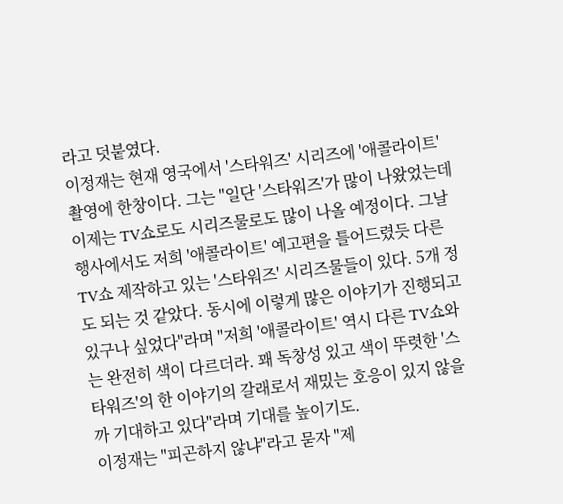라고 덧붙였다.
이정재는 현재 영국에서 '스타워즈' 시리즈에 '애콜라이트' 촬영에 한창이다. 그는 "일단 '스타워즈'가 많이 나왔었는데 이제는 TV쇼로도 시리즈물로도 많이 나올 예정이다. 그날 행사에서도 저희 '애콜라이트' 예고편을 틀어드렸듯 다른 TV쇼 제작하고 있는 '스타워즈' 시리즈물들이 있다. 5개 정도 되는 것 같았다. 동시에 이렇게 많은 이야기가 진행되고 있구나 싶었다"라며 "저희 '애콜라이트' 역시 다른 TV쇼와는 완전히 색이 다르더라. 꽤 독창성 있고 색이 뚜렷한 '스타워즈'의 한 이야기의 갈래로서 재밌는 호응이 있지 않을까 기대하고 있다"라며 기대를 높이기도.
이정재는 "피곤하지 않냐"라고 묻자 "제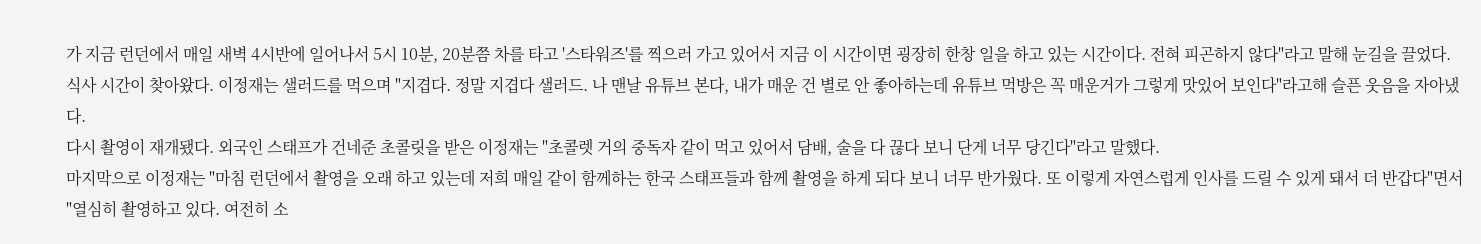가 지금 런던에서 매일 새벽 4시반에 일어나서 5시 10분, 20분쯤 차를 타고 '스타워즈'를 찍으러 가고 있어서 지금 이 시간이면 굉장히 한창 일을 하고 있는 시간이다. 전혀 피곤하지 않다"라고 말해 눈길을 끌었다.
식사 시간이 찾아왔다. 이정재는 샐러드를 먹으며 "지겹다. 정말 지겹다 샐러드. 나 맨날 유튜브 본다, 내가 매운 건 별로 안 좋아하는데 유튜브 먹방은 꼭 매운거가 그렇게 맛있어 보인다"라고해 슬픈 웃음을 자아냈다.
다시 촬영이 재개됐다. 외국인 스태프가 건네준 초콜릿을 받은 이정재는 "초콜렛 거의 중독자 같이 먹고 있어서 담배, 술을 다 끊다 보니 단게 너무 당긴다"라고 말했다.
마지막으로 이정재는 "마침 런던에서 촬영을 오래 하고 있는데 저희 매일 같이 함께하는 한국 스태프들과 함께 촬영을 하게 되다 보니 너무 반가웠다. 또 이렇게 자연스럽게 인사를 드릴 수 있게 돼서 더 반갑다"면서 "열심히 촬영하고 있다. 여전히 소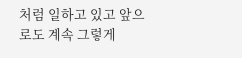처럼 일하고 있고 앞으로도 계속 그렇게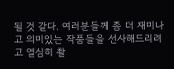될 것 같다. 여러분들께 좀 더 재미나고 의미있는 작품들을 선사해드리려고 열심히 촬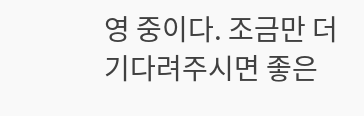영 중이다. 조금만 더 기다려주시면 좋은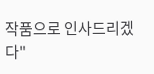작품으로 인사드리겠다"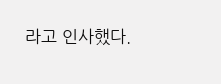라고 인사했다.